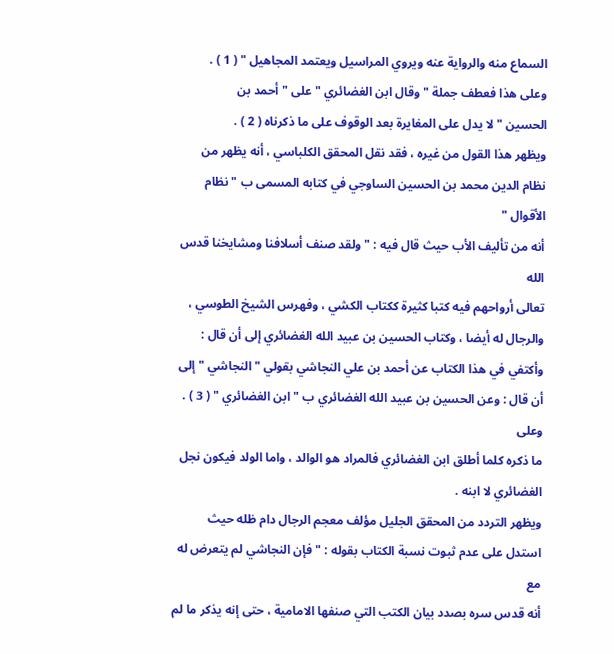السماع منه والرواية عنه ويروي المراسيل ويعتمد المجاهيل " ( 1 ) .
وعلى هذا فعطف جملة " وقال ابن الغضائري " على " أحمد بن
الحسين " لا يدل على المغايرة بعد الوقوف على ما ذكرناه ( 2 ) .
ويظهر هذا القول من غيره ، فقد نقل المحقق الكلباسي ، أنه يظهر من
نظام الدين محمد بن الحسين الساوجي في كتابه المسمى ب " نظام الأقوال "
أنه من تأليف الأب حيث قال فيه : " ولقد صنف أسلافنا ومشايخنا قدس الله
تعالى أرواحهم فيه كتبا كثيرة ككتاب الكشي ، وفهرس الشيخ الطوسي ،
والرجال له أيضا ، وكتاب الحسين بن عبيد الله الغضائري إلى أن قال :
وأكتفي في هذا الكتاب عن أحمد بن علي النجاشي بقولي " النجاشي " إلى
أن قال : وعن الحسين بن عبيد الله الغضائري ب " ابن الغضائري " ( 3 ) . وعلى
ما ذكره كلما أطلق ابن الغضائري فالمراد هو الوالد ، واما الولد فيكون نجل
الغضائري لا ابنه .
ويظهر التردد من المحقق الجليل مؤلف معجم الرجال دام ظله حيث
استدل على عدم ثبوت نسبة الكتاب بقوله : " فإن النجاشي لم يتعرض له مع
أنه قدس سره بصدد بيان الكتب التي صنفها الامامية ، حتى إنه يذكر ما لم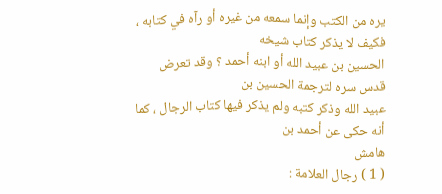يره من الكتب وإنما سمعه من غيره أو رآه في كتابه ، فكيف لا يذكر كتاب شيخه
الحسين بن عبيد الله أو ابنه أحمد ؟ وقد تعرض قدس سره لترجمة الحسين بن
عبيد الله وذكر كتبه ولم يذكر فيها كتاب الرجال ، كما أنه حكى عن أحمد بن
هامش
( 1 ) رجال العلامة :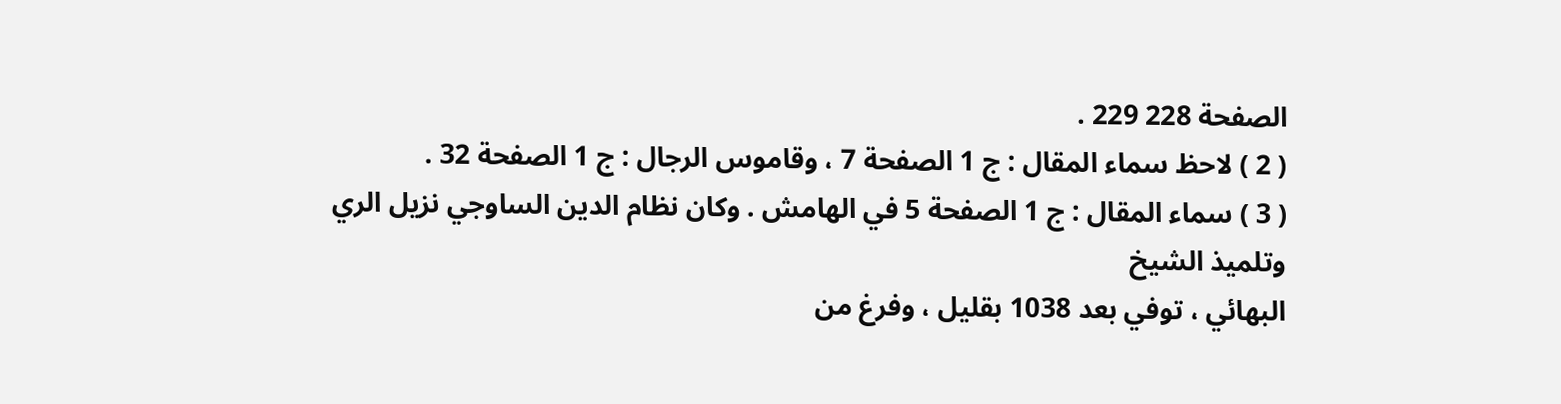الصفحة 228 229 .
( 2 ) لاحظ سماء المقال : ج 1 الصفحة 7 ، وقاموس الرجال : ج 1 الصفحة 32 .
( 3 ) سماء المقال : ج 1 الصفحة 5 في الهامش . وكان نظام الدين الساوجي نزيل الري وتلميذ الشيخ
البهائي ، توفي بعد 1038 بقليل ، وفرغ من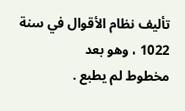تأليف نظام الأقوال في سنة 1022 ، وهو بعد
مخطوط لم يطبع .